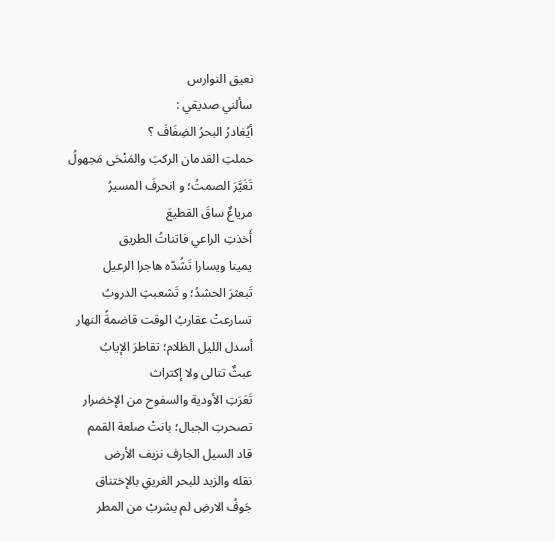نعيق النوارس
سألني صديقي :
أيُغادرُ البحرُ الضِفَافَ ؟
حملتِ القدمان الركبَ والمَنْحَى مَجهولُ
تَغَيَّرَ الصمتُ؛ و انحرفَ المسيرُ
مرياعٌ ساقَ القطيعَ
أَخذتِ الراعي فاتناتُ الطريق
يمينا ويسارا تَشُدّه هاجرا الرعيل
تَبعثرَ الحشدُ؛ و تَشعبتِ الدروبُ
تسارعتْ عقاربُ الوقت قاضمةً النهار
أسدل الليل الظلام؛ تقاطرَ الإيابُ
عبثٌ تتالى ولا إكتراث
تَعَرَتِ الأودية والسفوح من الإخضرار
تصحرتِ الجبال؛ بانتْ صلعة القمم
قاد السيل الجارف نزيف الأرض
نقله والزبد للبحر الغريقِ بالإختناق
جَوفُ الارضِ لم يشربْ من المطر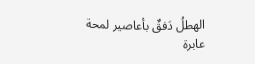الهطلُ دَفقٌ بأعاصير لمحة عابرة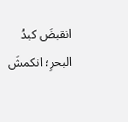انقبضَ كبدُ البحرِ؛ انكمشَ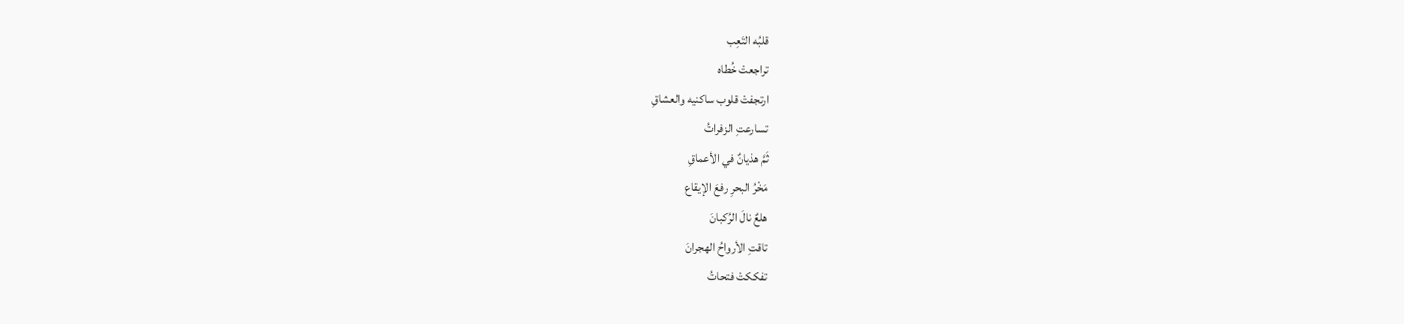قلبُه التَعِب
تراجعتْ خُطاه
ارتجفتْ قلوب ساكنيه والعشاقِ
تسارعتِ الزفراتُ
ثَمَّ هذيانٌ في الأعماقِ
مَخْرُ البحرِ رفعَ الإيقاع
هلعٌ نالَ الرُكبانَ
تاقتِ الأرواحُ الهجرانَ
تفككتْ فتحاتُ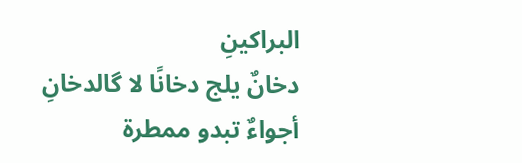البراكينِ
دخانٌ يلج دخانًا لا گالدخانِ
أجواءٌ تبدو ممطرة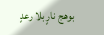بوهج نارٍ بلا رعدٍ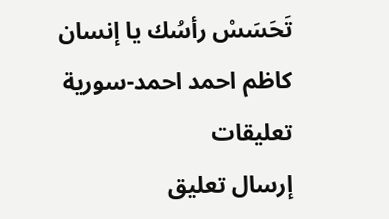تَحَسَسْ رأسُك يا إنسان
كاظم احمد احمد-سورية
تعليقات
إرسال تعليق